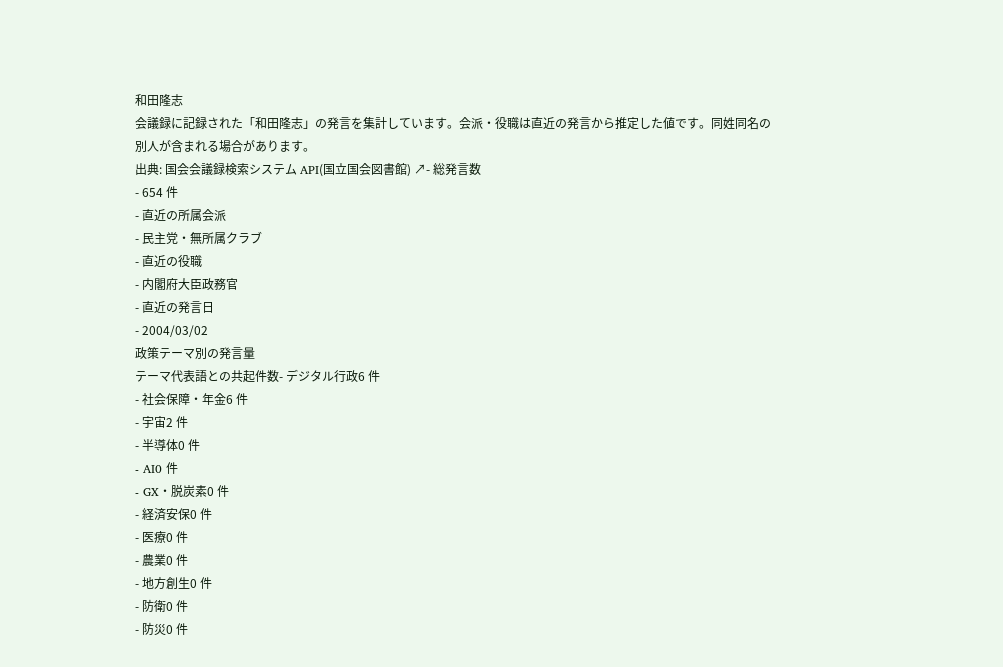和田隆志
会議録に記録された「和田隆志」の発言を集計しています。会派・役職は直近の発言から推定した値です。同姓同名の別人が含まれる場合があります。
出典: 国会会議録検索システム API(国立国会図書館) ↗- 総発言数
- 654 件
- 直近の所属会派
- 民主党・無所属クラブ
- 直近の役職
- 内閣府大臣政務官
- 直近の発言日
- 2004/03/02
政策テーマ別の発言量
テーマ代表語との共起件数- デジタル行政6 件
- 社会保障・年金6 件
- 宇宙2 件
- 半導体0 件
- AI0 件
- GX・脱炭素0 件
- 経済安保0 件
- 医療0 件
- 農業0 件
- 地方創生0 件
- 防衛0 件
- 防災0 件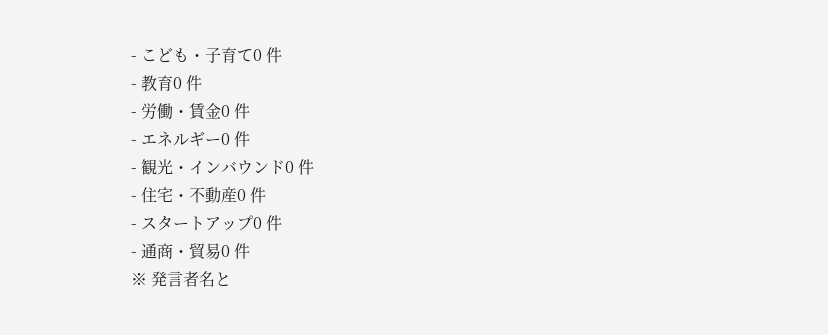- こども・子育て0 件
- 教育0 件
- 労働・賃金0 件
- エネルギー0 件
- 観光・インバウンド0 件
- 住宅・不動産0 件
- スタートアップ0 件
- 通商・貿易0 件
※ 発言者名と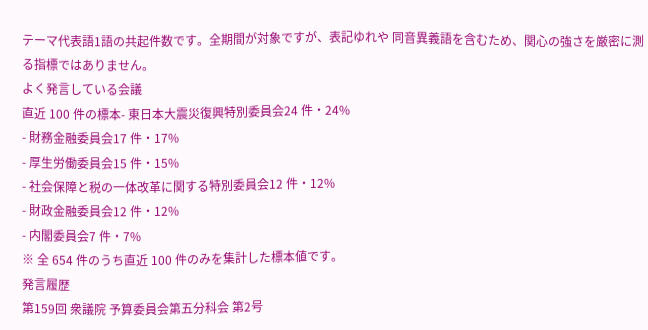テーマ代表語1語の共起件数です。全期間が対象ですが、表記ゆれや 同音異義語を含むため、関心の強さを厳密に測る指標ではありません。
よく発言している会議
直近 100 件の標本- 東日本大震災復興特別委員会24 件・24%
- 財務金融委員会17 件・17%
- 厚生労働委員会15 件・15%
- 社会保障と税の一体改革に関する特別委員会12 件・12%
- 財政金融委員会12 件・12%
- 内閣委員会7 件・7%
※ 全 654 件のうち直近 100 件のみを集計した標本値です。
発言履歴
第159回 衆議院 予算委員会第五分科会 第2号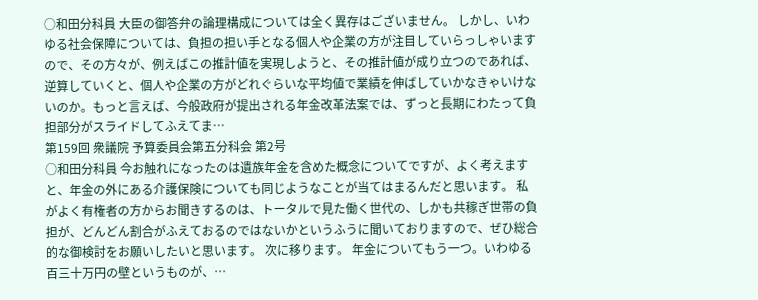○和田分科員 大臣の御答弁の論理構成については全く異存はございません。 しかし、いわゆる社会保障については、負担の担い手となる個人や企業の方が注目していらっしゃいますので、その方々が、例えばこの推計値を実現しようと、その推計値が成り立つのであれば、逆算していくと、個人や企業の方がどれぐらいな平均値で業績を伸ばしていかなきゃいけないのか。もっと言えば、今般政府が提出される年金改革法案では、ずっと長期にわたって負担部分がスライドしてふえてま…
第159回 衆議院 予算委員会第五分科会 第2号
○和田分科員 今お触れになったのは遺族年金を含めた概念についてですが、よく考えますと、年金の外にある介護保険についても同じようなことが当てはまるんだと思います。 私がよく有権者の方からお聞きするのは、トータルで見た働く世代の、しかも共稼ぎ世帯の負担が、どんどん割合がふえておるのではないかというふうに聞いておりますので、ぜひ総合的な御検討をお願いしたいと思います。 次に移ります。 年金についてもう一つ。いわゆる百三十万円の壁というものが、…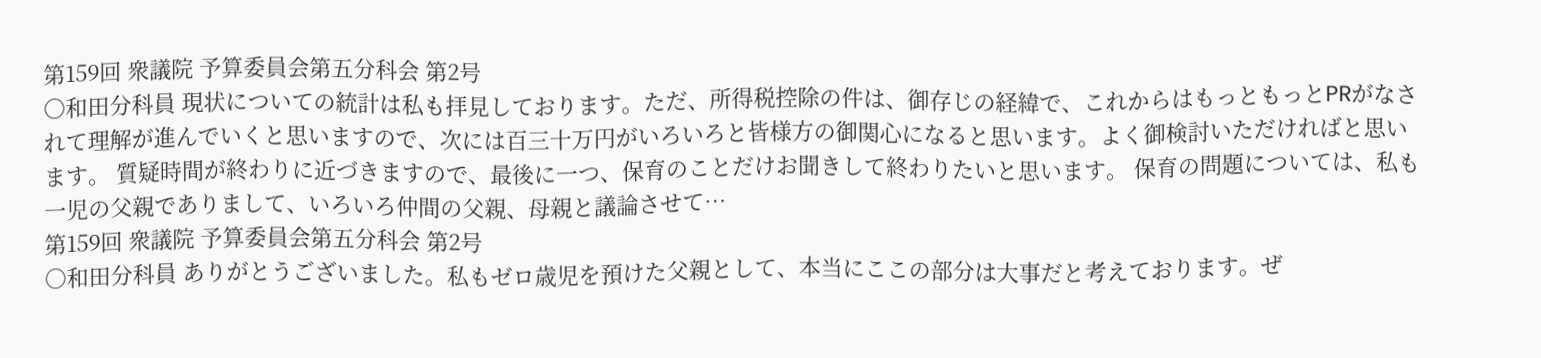第159回 衆議院 予算委員会第五分科会 第2号
○和田分科員 現状についての統計は私も拝見しております。ただ、所得税控除の件は、御存じの経緯で、これからはもっともっとPRがなされて理解が進んでいくと思いますので、次には百三十万円がいろいろと皆様方の御関心になると思います。よく御検討いただければと思います。 質疑時間が終わりに近づきますので、最後に一つ、保育のことだけお聞きして終わりたいと思います。 保育の問題については、私も一児の父親でありまして、いろいろ仲間の父親、母親と議論させて…
第159回 衆議院 予算委員会第五分科会 第2号
○和田分科員 ありがとうございました。私もゼロ歳児を預けた父親として、本当にここの部分は大事だと考えております。ぜ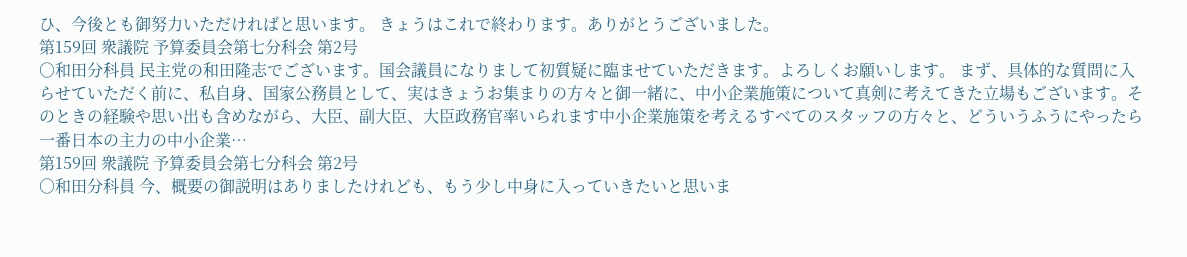ひ、今後とも御努力いただければと思います。 きょうはこれで終わります。ありがとうございました。
第159回 衆議院 予算委員会第七分科会 第2号
○和田分科員 民主党の和田隆志でございます。国会議員になりまして初質疑に臨ませていただきます。よろしくお願いします。 まず、具体的な質問に入らせていただく前に、私自身、国家公務員として、実はきょうお集まりの方々と御一緒に、中小企業施策について真剣に考えてきた立場もございます。そのときの経験や思い出も含めながら、大臣、副大臣、大臣政務官率いられます中小企業施策を考えるすべてのスタッフの方々と、どういうふうにやったら一番日本の主力の中小企業…
第159回 衆議院 予算委員会第七分科会 第2号
○和田分科員 今、概要の御説明はありましたけれども、もう少し中身に入っていきたいと思いま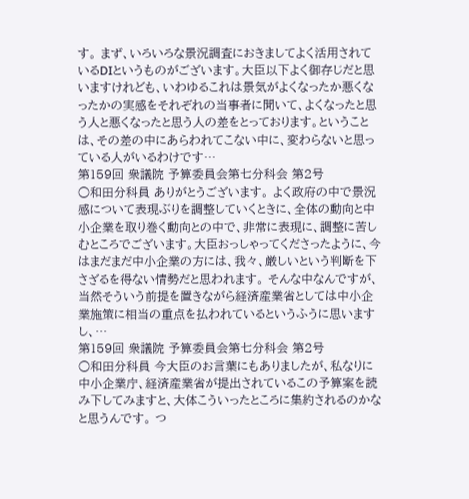す。 まず、いろいろな景況調査におきましてよく活用されているDIというものがございます。大臣以下よく御存じだと思いますけれども、いわゆるこれは景気がよくなったか悪くなったかの実感をそれぞれの当事者に聞いて、よくなったと思う人と悪くなったと思う人の差をとっております。ということは、その差の中にあらわれてこない中に、変わらないと思っている人がいるわけです…
第159回 衆議院 予算委員会第七分科会 第2号
○和田分科員 ありがとうございます。 よく政府の中で景況感について表現ぶりを調整していくときに、全体の動向と中小企業を取り巻く動向との中で、非常に表現に、調整に苦しむところでございます。大臣おっしゃってくださったように、今はまだまだ中小企業の方には、我々、厳しいという判断を下さざるを得ない情勢だと思われます。 そんな中なんですが、当然そういう前提を置きながら経済産業省としては中小企業施策に相当の重点を払われているというふうに思いますし、…
第159回 衆議院 予算委員会第七分科会 第2号
○和田分科員 今大臣のお言葉にもありましたが、私なりに中小企業庁、経済産業省が提出されているこの予算案を読み下してみますと、大体こういったところに集約されるのかなと思うんです。 つ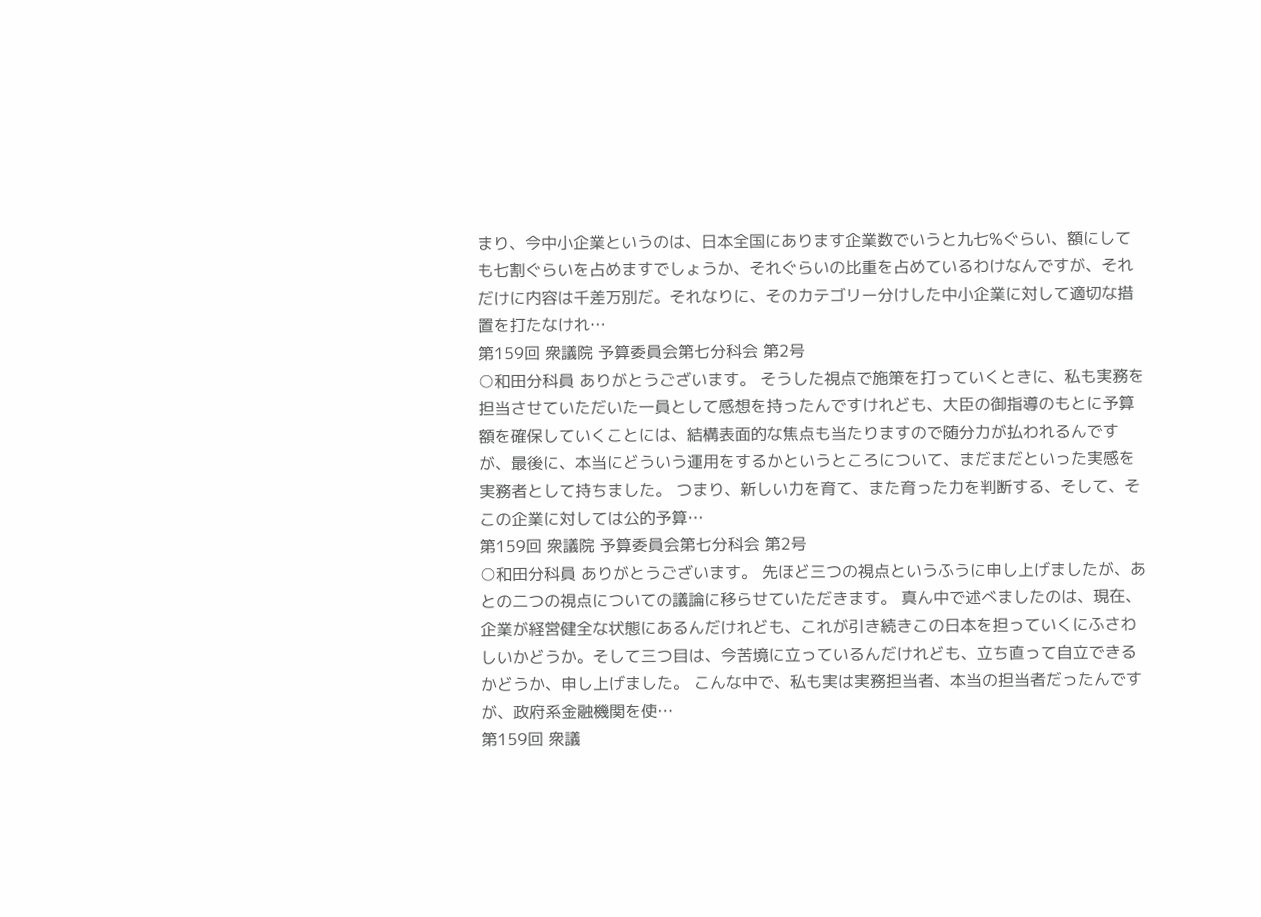まり、今中小企業というのは、日本全国にあります企業数でいうと九七%ぐらい、額にしても七割ぐらいを占めますでしょうか、それぐらいの比重を占めているわけなんですが、それだけに内容は千差万別だ。それなりに、そのカテゴリー分けした中小企業に対して適切な措置を打たなけれ…
第159回 衆議院 予算委員会第七分科会 第2号
○和田分科員 ありがとうございます。 そうした視点で施策を打っていくときに、私も実務を担当させていただいた一員として感想を持ったんですけれども、大臣の御指導のもとに予算額を確保していくことには、結構表面的な焦点も当たりますので随分力が払われるんですが、最後に、本当にどういう運用をするかというところについて、まだまだといった実感を実務者として持ちました。 つまり、新しい力を育て、また育った力を判断する、そして、そこの企業に対しては公的予算…
第159回 衆議院 予算委員会第七分科会 第2号
○和田分科員 ありがとうございます。 先ほど三つの視点というふうに申し上げましたが、あとの二つの視点についての議論に移らせていただきます。 真ん中で述べましたのは、現在、企業が経営健全な状態にあるんだけれども、これが引き続きこの日本を担っていくにふさわしいかどうか。そして三つ目は、今苦境に立っているんだけれども、立ち直って自立できるかどうか、申し上げました。 こんな中で、私も実は実務担当者、本当の担当者だったんですが、政府系金融機関を使…
第159回 衆議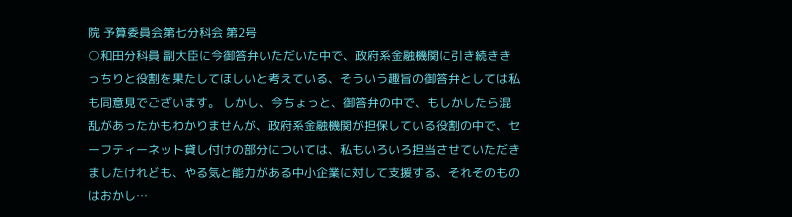院 予算委員会第七分科会 第2号
○和田分科員 副大臣に今御答弁いただいた中で、政府系金融機関に引き続ききっちりと役割を果たしてほしいと考えている、そういう趣旨の御答弁としては私も同意見でございます。 しかし、今ちょっと、御答弁の中で、もしかしたら混乱があったかもわかりませんが、政府系金融機関が担保している役割の中で、セーフティーネット貸し付けの部分については、私もいろいろ担当させていただきましたけれども、やる気と能力がある中小企業に対して支援する、それそのものはおかし…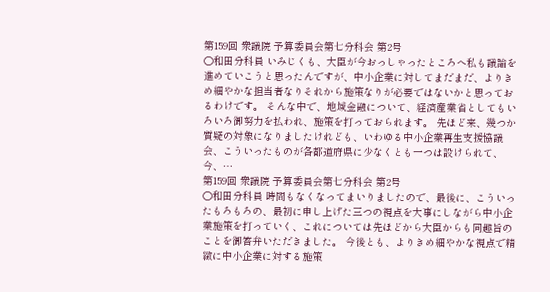第159回 衆議院 予算委員会第七分科会 第2号
○和田分科員 いみじくも、大臣が今おっしゃったところへ私も議論を進めていこうと思ったんですが、中小企業に対してまだまだ、よりきめ細やかな担当者なりそれから施策なりが必要ではないかと思っておるわけです。 そんな中で、地域金融について、経済産業省としてもいろいろ御努力を払われ、施策を打っておられます。 先ほど来、幾つか質疑の対象になりましたけれども、いわゆる中小企業再生支援協議会、こういったものが各都道府県に少なくとも一つは設けられて、今、…
第159回 衆議院 予算委員会第七分科会 第2号
○和田分科員 時間もなくなってまいりましたので、最後に、こういったもろもろの、最初に申し上げた三つの視点を大事にしながら中小企業施策を打っていく、これについては先ほどから大臣からも同趣旨のことを御答弁いただきました。 今後とも、よりきめ細やかな視点で精緻に中小企業に対する施策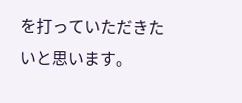を打っていただきたいと思います。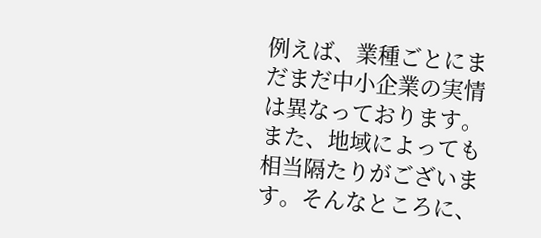例えば、業種ごとにまだまだ中小企業の実情は異なっております。また、地域によっても相当隔たりがございます。そんなところに、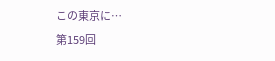この東京に…
第159回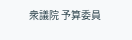衆議院 予算委員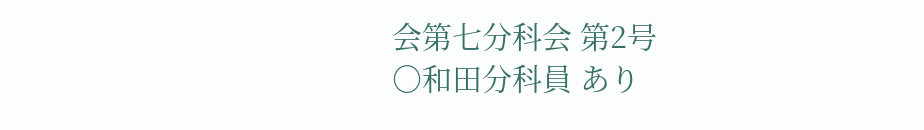会第七分科会 第2号
○和田分科員 あり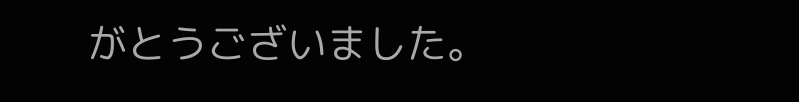がとうございました。